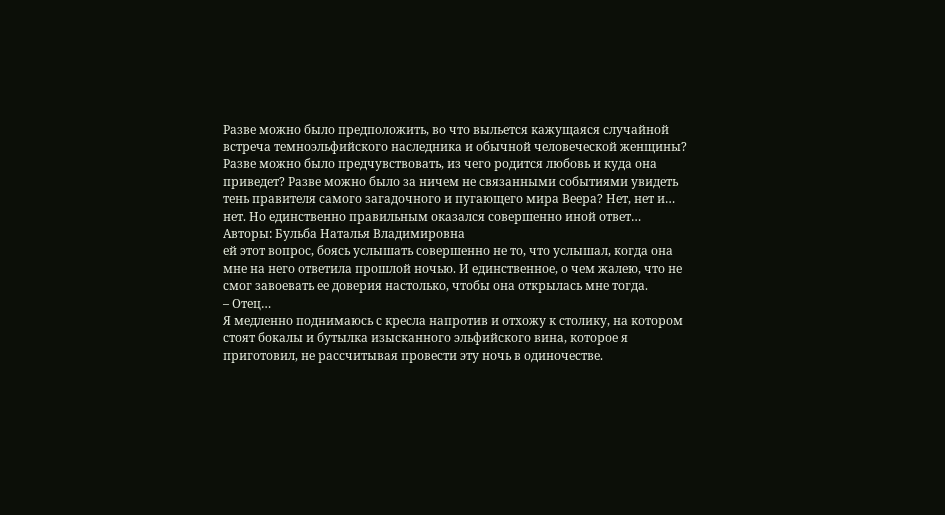Разве можно было предположить, во что выльется кажущаяся случайной встреча темноэльфийского наследника и обычной человеческой женщины? Разве можно было предчувствовать, из чего родится любовь и куда она приведет? Разве можно было за ничем не связанными событиями увидеть тень правителя самого загадочного и пугающего мира Веера? Нет, нет и… нет. Но единственно правильным оказался совершенно иной ответ…
Авторы: Бульба Наталья Владимировна
ей этот вопрос, боясь услышать совершенно не то, что услышал, когда она мне на него ответила прошлой ночью. И единственное, о чем жалею, что не смог завоевать ее доверия настолько, чтобы она открылась мне тогда.
– Отец…
Я медленно поднимаюсь с кресла напротив и отхожу к столику, на котором стоят бокалы и бутылка изысканного эльфийского вина, которое я приготовил, не рассчитывая провести эту ночь в одиночестве.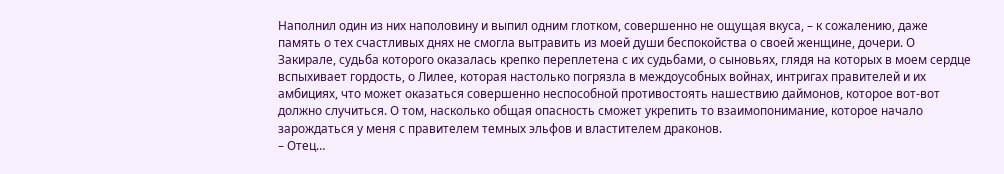Наполнил один из них наполовину и выпил одним глотком, совершенно не ощущая вкуса, – к сожалению, даже память о тех счастливых днях не смогла вытравить из моей души беспокойства о своей женщине, дочери. О Закирале, судьба которого оказалась крепко переплетена с их судьбами, о сыновьях, глядя на которых в моем сердце вспыхивает гордость, о Лилее, которая настолько погрязла в междоусобных войнах, интригах правителей и их амбициях, что может оказаться совершенно неспособной противостоять нашествию даймонов, которое вот-вот должно случиться. О том, насколько общая опасность сможет укрепить то взаимопонимание, которое начало зарождаться у меня с правителем темных эльфов и властителем драконов.
– Отец…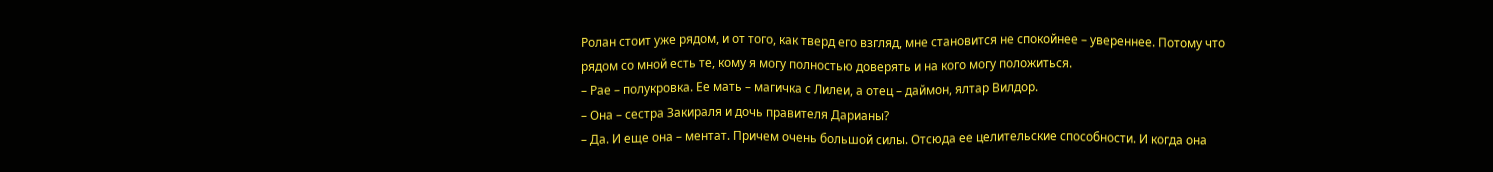Ролан стоит уже рядом, и от того, как тверд его взгляд, мне становится не спокойнее – увереннее. Потому что рядом со мной есть те, кому я могу полностью доверять и на кого могу положиться.
– Рае – полукровка. Ее мать – магичка с Лилеи, а отец – даймон, ялтар Вилдор.
– Она – сестра Закираля и дочь правителя Дарианы?
– Да. И еще она – ментат. Причем очень большой силы. Отсюда ее целительские способности. И когда она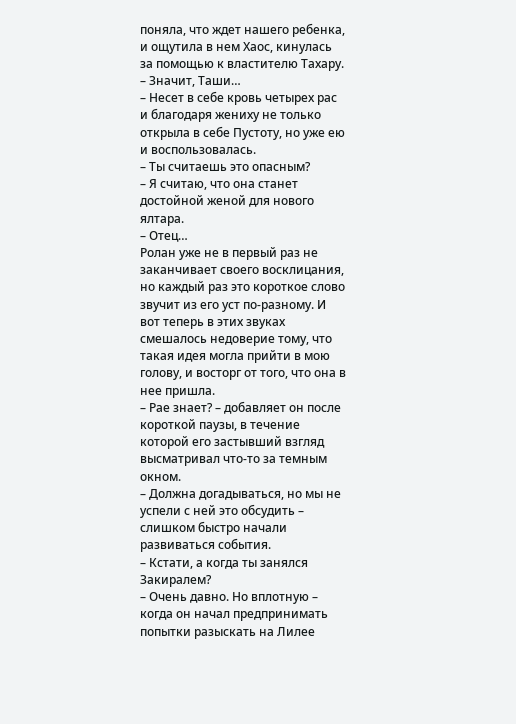поняла, что ждет нашего ребенка, и ощутила в нем Хаос, кинулась за помощью к властителю Тахару.
– Значит, Таши…
– Несет в себе кровь четырех рас и благодаря жениху не только открыла в себе Пустоту, но уже ею и воспользовалась.
– Ты считаешь это опасным?
– Я считаю, что она станет достойной женой для нового ялтара.
– Отец…
Ролан уже не в первый раз не заканчивает своего восклицания, но каждый раз это короткое слово звучит из его уст по-разному. И вот теперь в этих звуках смешалось недоверие тому, что такая идея могла прийти в мою голову, и восторг от того, что она в нее пришла.
– Рае знает? – добавляет он после короткой паузы, в течение которой его застывший взгляд высматривал что-то за темным окном.
– Должна догадываться, но мы не успели с ней это обсудить – слишком быстро начали развиваться события.
– Кстати, а когда ты занялся Закиралем?
– Очень давно. Но вплотную – когда он начал предпринимать попытки разыскать на Лилее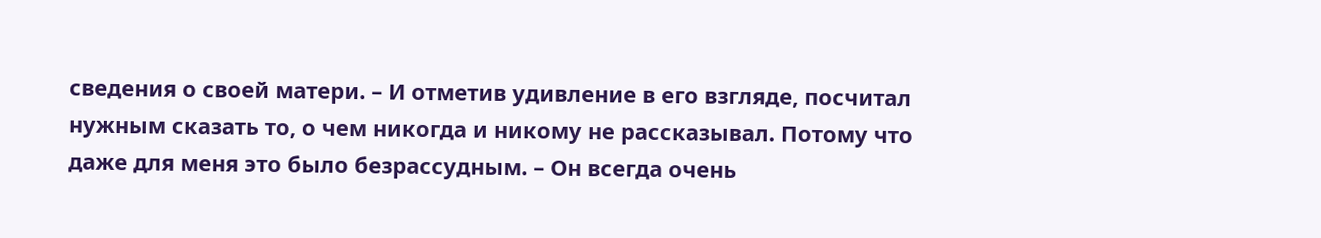сведения о своей матери. – И отметив удивление в его взгляде, посчитал нужным сказать то, о чем никогда и никому не рассказывал. Потому что даже для меня это было безрассудным. – Он всегда очень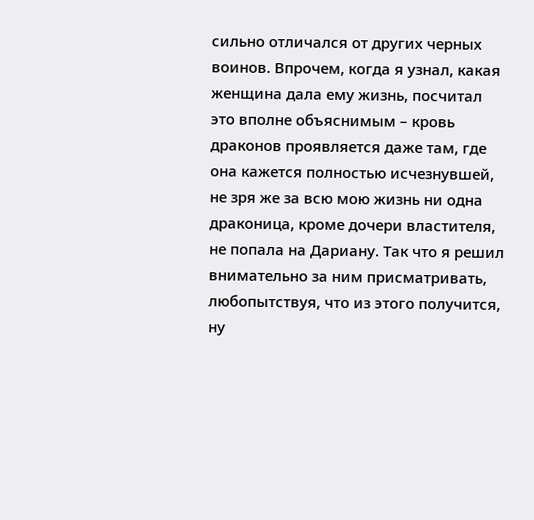сильно отличался от других черных воинов. Впрочем, когда я узнал, какая женщина дала ему жизнь, посчитал это вполне объяснимым – кровь драконов проявляется даже там, где она кажется полностью исчезнувшей, не зря же за всю мою жизнь ни одна драконица, кроме дочери властителя, не попала на Дариану. Так что я решил внимательно за ним присматривать, любопытствуя, что из этого получится, ну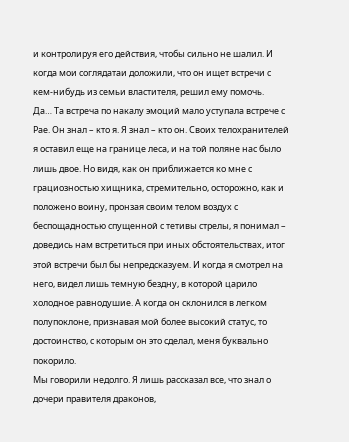и контролируя его действия, чтобы сильно не шалил. И когда мои соглядатаи доложили, что он ищет встречи с кем-нибудь из семьи властителя, решил ему помочь.
Да… Та встреча по накалу эмоций мало уступала встрече с Рае. Он знал – кто я. Я знал – кто он. Своих телохранителей я оставил еще на границе леса, и на той поляне нас было лишь двое. Но видя, как он приближается ко мне с грациозностью хищника, стремительно, осторожно, как и положено воину, пронзая своим телом воздух с беспощадностью спущенной с тетивы стрелы, я понимал – доведись нам встретиться при иных обстоятельствах, итог этой встречи был бы непредсказуем. И когда я смотрел на него, видел лишь темную бездну, в которой царило холодное равнодушие. А когда он склонился в легком полупоклоне, признавая мой более высокий статус, то достоинство, с которым он это сделал, меня буквально покорило.
Мы говорили недолго. Я лишь рассказал все, что знал о дочери правителя драконов,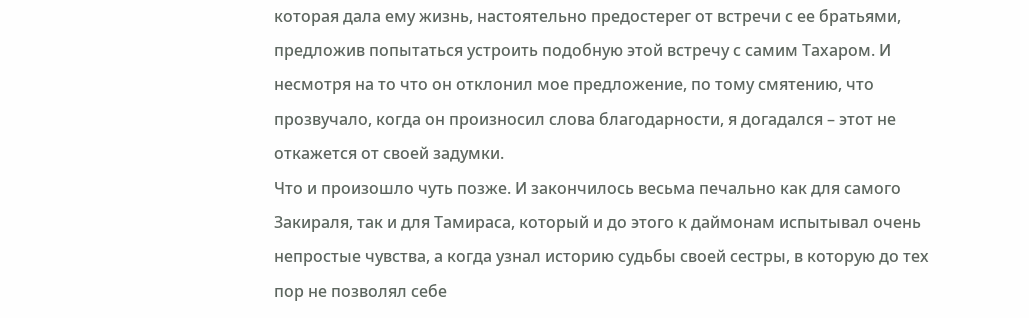которая дала ему жизнь, настоятельно предостерег от встречи с ее братьями, предложив попытаться устроить подобную этой встречу с самим Тахаром. И несмотря на то что он отклонил мое предложение, по тому смятению, что прозвучало, когда он произносил слова благодарности, я догадался – этот не откажется от своей задумки.
Что и произошло чуть позже. И закончилось весьма печально как для самого Закираля, так и для Тамираса, который и до этого к даймонам испытывал очень непростые чувства, а когда узнал историю судьбы своей сестры, в которую до тех пор не позволял себе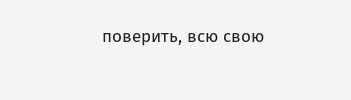поверить, всю свою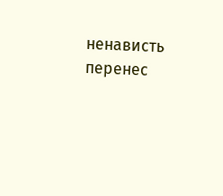ненависть перенес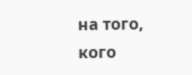на того, кого